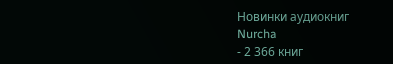Новинки аудиокниг
Nurcha
- 2 366 книг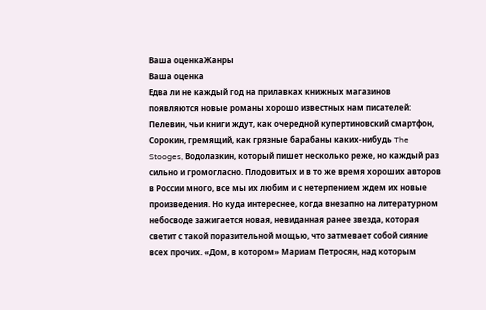Ваша оценкаЖанры
Ваша оценка
Едва ли не каждый год на прилавках книжных магазинов появляются новые романы хорошо известных нам писателей: Пелевин, чьи книги ждут, как очередной купертиновский смартфон, Сорокин, гремящий, как грязные барабаны каких-нибудь The Stooges, Водолазкин, который пишет несколько реже, но каждый раз сильно и громогласно. Плодовитых и в то же время хороших авторов в России много, все мы их любим и с нетерпением ждем их новые произведения. Но куда интереснее, когда внезапно на литературном небосводе зажигается новая, невиданная ранее звезда, которая светит с такой поразительной мощью, что затмевает собой сияние всех прочих. «Дом, в котором» Мариам Петросян, над которым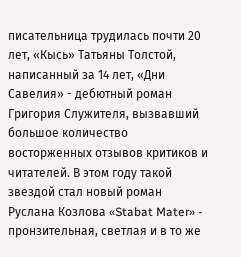писательница трудилась почти 20 лет, «Кысь» Татьяны Толстой, написанный за 14 лет, «Дни Савелия» - дебютный роман Григория Служителя, вызвавший большое количество восторженных отзывов критиков и читателей. В этом году такой звездой стал новый роман Руслана Козлова «Stabat Mater» - пронзительная, светлая и в то же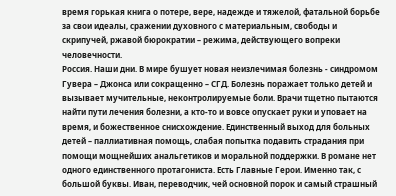время горькая книга о потере, вере, надежде и тяжелой, фатальной борьбе за свои идеалы, сражении духовного с материальным, свободы и скрипучей, ржавой бюрократии – режима, действующего вопреки человечности.
Россия. Наши дни. В мире бушует новая неизлечимая болезнь - синдромом Гувера – Джонса или сокращенно – СГД. Болезнь поражает только детей и вызывает мучительные, неконтролируемые боли. Врачи тщетно пытаются найти пути лечения болезни, а кто-то и вовсе опускает руки и уповает на время, и божественное снисхождение. Единственный выход для больных детей – паллиативная помощь, слабая попытка подавить страдания при помощи мощнейших анальгетиков и моральной поддержки. В романе нет одного единственного протагониста. Есть Главные Герои. Именно так, с большой буквы. Иван, переводчик, чей основной порок и самый страшный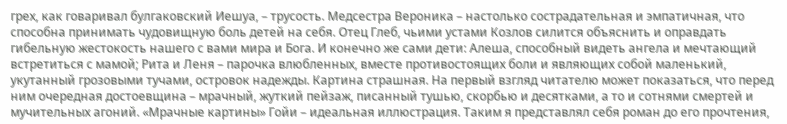грех, как говаривал булгаковский Иешуа, – трусость. Медсестра Вероника – настолько сострадательная и эмпатичная, что способна принимать чудовищную боль детей на себя. Отец Глеб, чьими устами Козлов силится объяснить и оправдать гибельную жестокость нашего с вами мира и Бога. И конечно же сами дети: Алеша, способный видеть ангела и мечтающий встретиться с мамой; Рита и Леня – парочка влюбленных, вместе противостоящих боли и являющих собой маленький, укутанный грозовыми тучами, островок надежды. Картина страшная. На первый взгляд читателю может показаться, что перед ним очередная достоевщина – мрачный, жуткий пейзаж, писанный тушью, скорбью и десятками, а то и сотнями смертей и мучительных агоний. «Мрачные картины» Гойи – идеальная иллюстрация. Таким я представлял себя роман до его прочтения,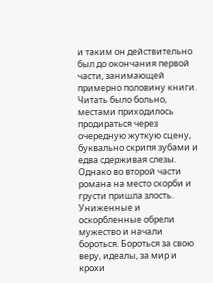и таким он действительно был до окончания первой части, занимающей примерно половину книги. Читать было больно, местами приходилось продираться через очередную жуткую сцену, буквально скрипя зубами и едва сдерживая слезы. Однако во второй части романа на место скорби и грусти пришла злость. Униженные и оскорбленные обрели мужество и начали бороться. Бороться за свою веру, идеалы, за мир и крохи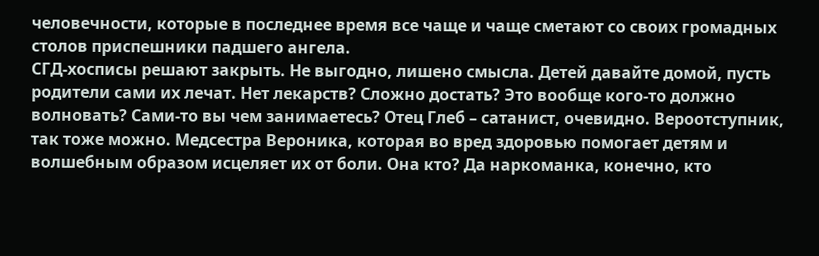человечности, которые в последнее время все чаще и чаще сметают со своих громадных столов приспешники падшего ангела.
СГД-хосписы решают закрыть. Не выгодно, лишено смысла. Детей давайте домой, пусть родители сами их лечат. Нет лекарств? Сложно достать? Это вообще кого-то должно волновать? Сами-то вы чем занимаетесь? Отец Глеб – сатанист, очевидно. Вероотступник, так тоже можно. Медсестра Вероника, которая во вред здоровью помогает детям и волшебным образом исцеляет их от боли. Она кто? Да наркоманка, конечно, кто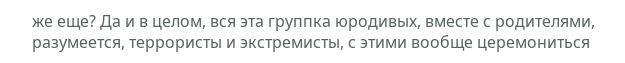же еще? Да и в целом, вся эта группка юродивых, вместе с родителями, разумеется, террористы и экстремисты, с этими вообще церемониться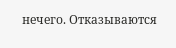нечего. Отказываются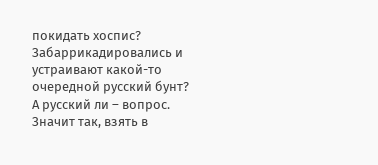покидать хоспис? Забаррикадировались и устраивают какой-то очередной русский бунт? А русский ли – вопрос. Значит так, взять в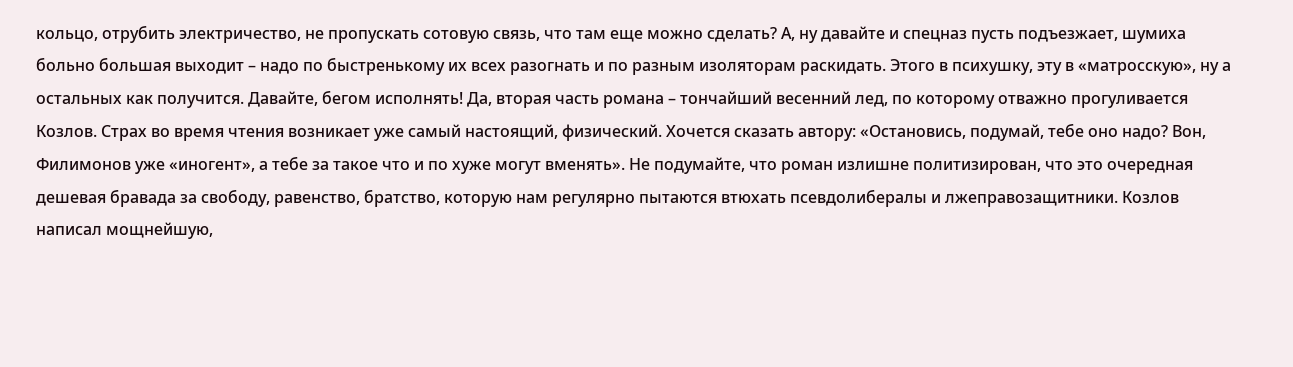кольцо, отрубить электричество, не пропускать сотовую связь, что там еще можно сделать? А, ну давайте и спецназ пусть подъезжает, шумиха больно большая выходит – надо по быстренькому их всех разогнать и по разным изоляторам раскидать. Этого в психушку, эту в «матросскую», ну а остальных как получится. Давайте, бегом исполнять! Да, вторая часть романа – тончайший весенний лед, по которому отважно прогуливается Козлов. Страх во время чтения возникает уже самый настоящий, физический. Хочется сказать автору: «Остановись, подумай, тебе оно надо? Вон, Филимонов уже «иногент», а тебе за такое что и по хуже могут вменять». Не подумайте, что роман излишне политизирован, что это очередная дешевая бравада за свободу, равенство, братство, которую нам регулярно пытаются втюхать псевдолибералы и лжеправозащитники. Козлов написал мощнейшую,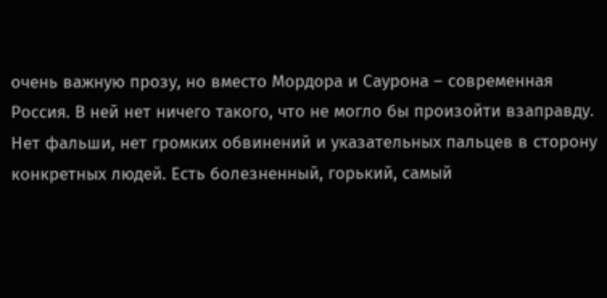очень важную прозу, но вместо Мордора и Саурона – современная Россия. В ней нет ничего такого, что не могло бы произойти взаправду. Нет фальши, нет громких обвинений и указательных пальцев в сторону конкретных людей. Есть болезненный, горький, самый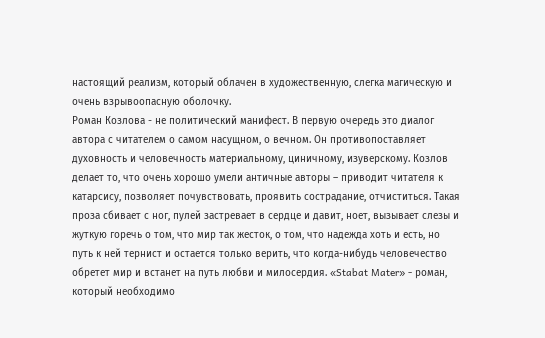настоящий реализм, который облачен в художественную, слегка магическую и очень взрывоопасную оболочку.
Роман Козлова - не политический манифест. В первую очередь это диалог автора с читателем о самом насущном, о вечном. Он противопоставляет духовность и человечность материальному, циничному, изуверскому. Козлов делает то, что очень хорошо умели античные авторы – приводит читателя к катарсису, позволяет почувствовать, проявить сострадание, отчиститься. Такая проза сбивает с ног, пулей застревает в сердце и давит, ноет, вызывает слезы и жуткую горечь о том, что мир так жесток, о том, что надежда хоть и есть, но путь к ней тернист и остается только верить, что когда-нибудь человечество обретет мир и встанет на путь любви и милосердия. «Stabat Mater» - роман, который необходимо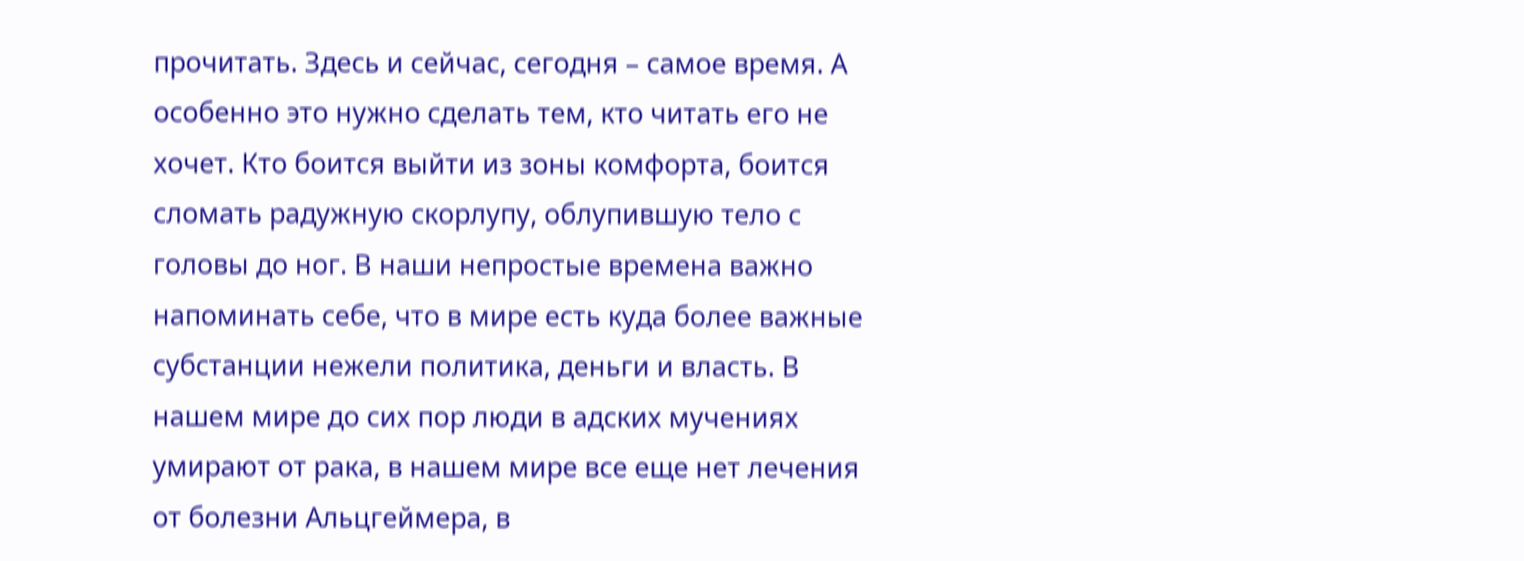прочитать. Здесь и сейчас, сегодня – самое время. А особенно это нужно сделать тем, кто читать его не хочет. Кто боится выйти из зоны комфорта, боится сломать радужную скорлупу, облупившую тело с головы до ног. В наши непростые времена важно напоминать себе, что в мире есть куда более важные субстанции нежели политика, деньги и власть. В нашем мире до сих пор люди в адских мучениях умирают от рака, в нашем мире все еще нет лечения от болезни Альцгеймера, в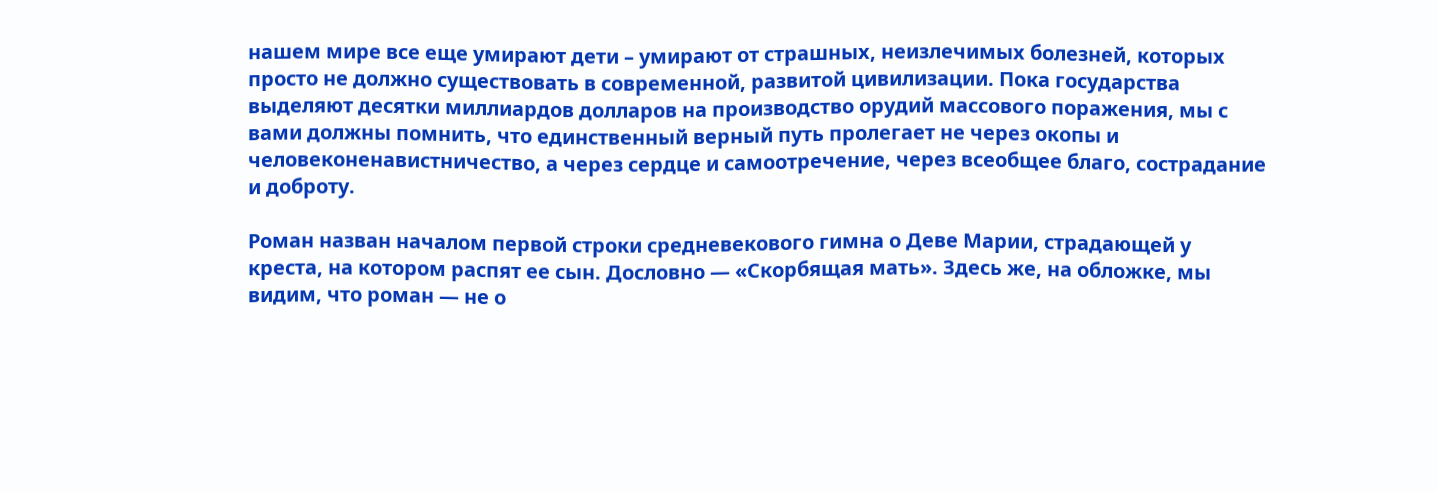нашем мире все еще умирают дети – умирают от страшных, неизлечимых болезней, которых просто не должно существовать в современной, развитой цивилизации. Пока государства выделяют десятки миллиардов долларов на производство орудий массового поражения, мы с вами должны помнить, что единственный верный путь пролегает не через окопы и человеконенавистничество, а через сердце и самоотречение, через всеобщее благо, сострадание и доброту.

Роман назван началом первой строки средневекового гимна о Деве Марии, страдающей у креста, на котором распят ее сын. Дословно — «Скорбящая мать». Здесь же, на обложке, мы видим, что роман — не о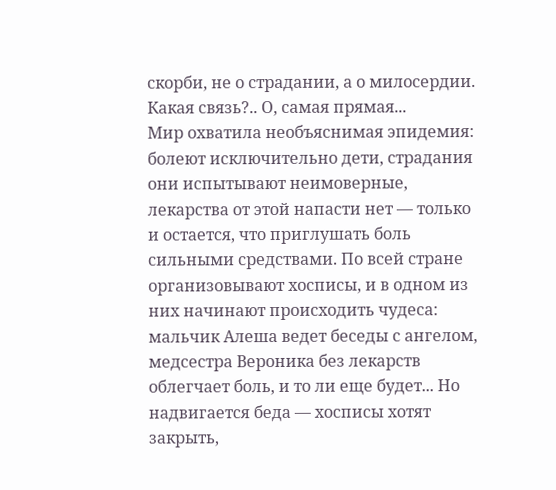скорби, не о страдании, а о милосердии. Какая связь?.. О, самая прямая...
Мир охватила необъяснимая эпидемия: болеют исключительно дети, страдания они испытывают неимоверные, лекарства от этой напасти нет — только и остается, что приглушать боль сильными средствами. По всей стране организовывают хосписы, и в одном из них начинают происходить чудеса: мальчик Алеша ведет беседы с ангелом, медсестра Вероника без лекарств облегчает боль, и то ли еще будет... Но надвигается беда — хосписы хотят закрыть,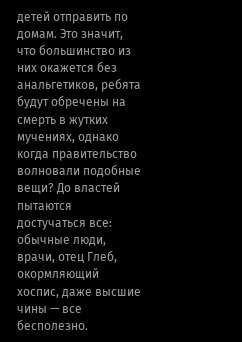детей отправить по домам. Это значит, что большинство из них окажется без анальгетиков, ребята будут обречены на смерть в жутких мучениях, однако когда правительство волновали подобные вещи? До властей пытаются достучаться все: обычные люди, врачи, отец Глеб, окормляющий хоспис, даже высшие чины — все бесполезно.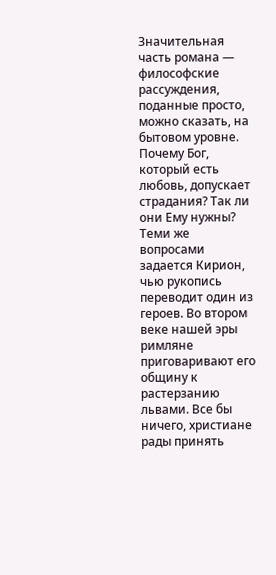Значительная часть романа — философские рассуждения, поданные просто, можно сказать, на бытовом уровне. Почему Бог, который есть любовь, допускает страдания? Так ли они Ему нужны? Теми же вопросами задается Кирион, чью рукопись переводит один из героев. Во втором веке нашей эры римляне приговаривают его общину к растерзанию львами. Все бы ничего, христиане рады принять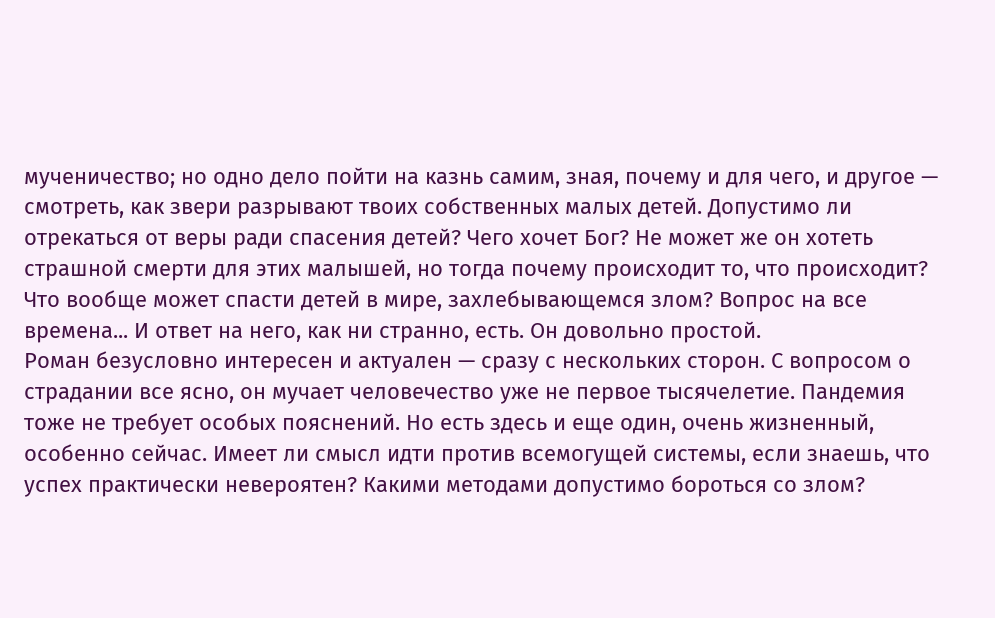мученичество; но одно дело пойти на казнь самим, зная, почему и для чего, и другое — смотреть, как звери разрывают твоих собственных малых детей. Допустимо ли отрекаться от веры ради спасения детей? Чего хочет Бог? Не может же он хотеть страшной смерти для этих малышей, но тогда почему происходит то, что происходит?
Что вообще может спасти детей в мире, захлебывающемся злом? Вопрос на все времена... И ответ на него, как ни странно, есть. Он довольно простой.
Роман безусловно интересен и актуален — сразу с нескольких сторон. С вопросом о страдании все ясно, он мучает человечество уже не первое тысячелетие. Пандемия тоже не требует особых пояснений. Но есть здесь и еще один, очень жизненный, особенно сейчас. Имеет ли смысл идти против всемогущей системы, если знаешь, что успех практически невероятен? Какими методами допустимо бороться со злом?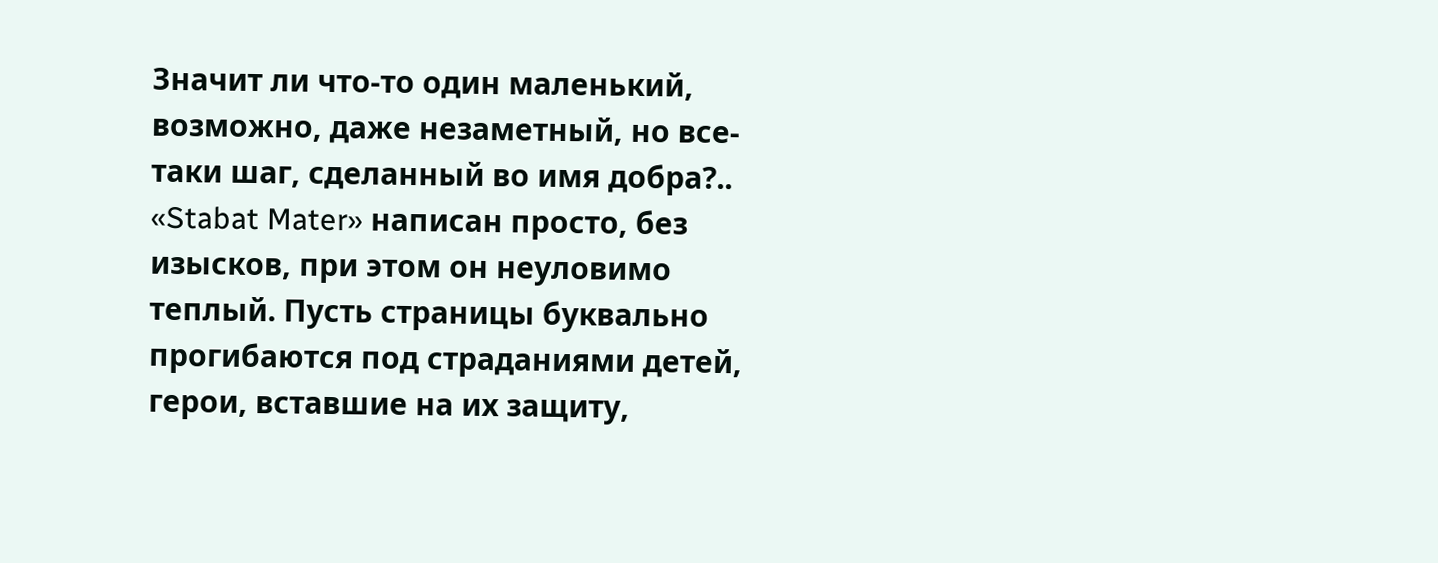Значит ли что-то один маленький, возможно, даже незаметный, но все-таки шаг, сделанный во имя добра?..
«Stabat Mater» написан просто, без изысков, при этом он неуловимо теплый. Пусть страницы буквально прогибаются под страданиями детей, герои, вставшие на их защиту,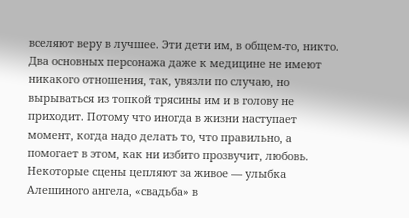вселяют веру в лучшее. Эти дети им, в общем-то, никто. Два основных персонажа даже к медицине не имеют никакого отношения, так, увязли по случаю, но вырываться из топкой трясины им и в голову не приходит. Потому что иногда в жизни наступает момент, когда надо делать то, что правильно, а помогает в этом, как ни избито прозвучит, любовь. Некоторые сцены цепляют за живое — улыбка Алешиного ангела, «свадьба» в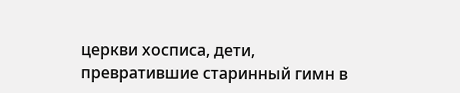церкви хосписа, дети, превратившие старинный гимн в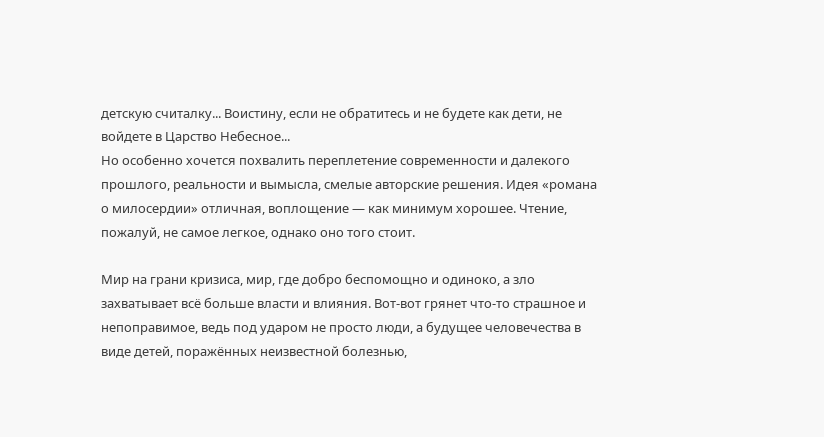детскую считалку... Воистину, если не обратитесь и не будете как дети, не войдете в Царство Небесное...
Но особенно хочется похвалить переплетение современности и далекого прошлого, реальности и вымысла, смелые авторские решения. Идея «романа о милосердии» отличная, воплощение — как минимум хорошее. Чтение, пожалуй, не самое легкое, однако оно того стоит.

Мир на грани кризиса, мир, где добро беспомощно и одиноко, а зло захватывает всё больше власти и влияния. Вот-вот грянет что-то страшное и непоправимое, ведь под ударом не просто люди, а будущее человечества в виде детей, поражённых неизвестной болезнью,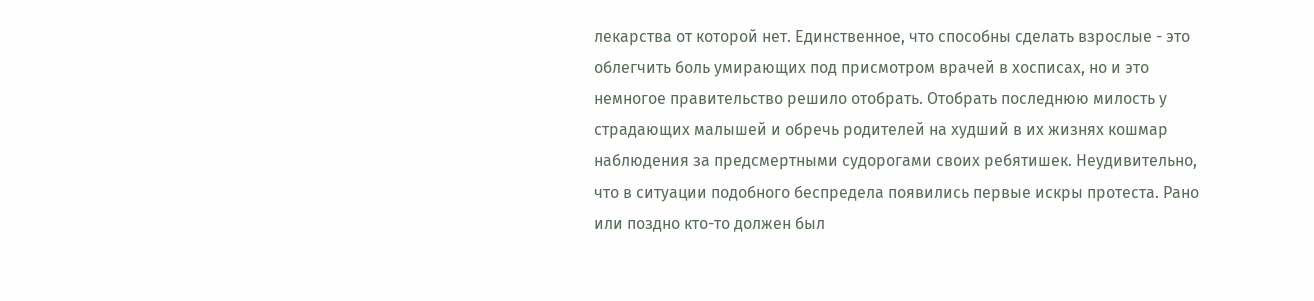лекарства от которой нет. Единственное, что способны сделать взрослые - это облегчить боль умирающих под присмотром врачей в хосписах, но и это немногое правительство решило отобрать. Отобрать последнюю милость у страдающих малышей и обречь родителей на худший в их жизнях кошмар наблюдения за предсмертными судорогами своих ребятишек. Неудивительно, что в ситуации подобного беспредела появились первые искры протеста. Рано или поздно кто-то должен был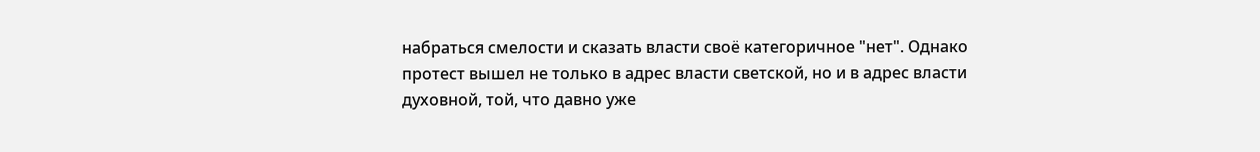набраться смелости и сказать власти своё категоричное "нет". Однако протест вышел не только в адрес власти светской, но и в адрес власти духовной, той, что давно уже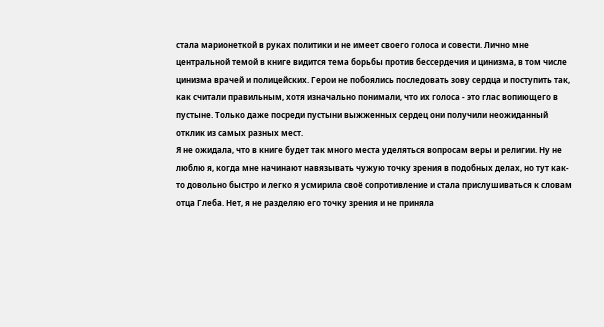стала марионеткой в руках политики и не имеет своего голоса и совести. Лично мне центральной темой в книге видится тема борьбы против бессердечия и цинизма, в том числе цинизма врачей и полицейских. Герои не побоялись последовать зову сердца и поступить так, как считали правильным, хотя изначально понимали, что их голоса - это глас вопиющего в пустыне. Только даже посреди пустыни выжженных сердец они получили неожиданный отклик из самых разных мест.
Я не ожидала, что в книге будет так много места уделяться вопросам веры и религии. Ну не люблю я, когда мне начинают навязывать чужую точку зрения в подобных делах, но тут как-то довольно быстро и легко я усмирила своё сопротивление и стала прислушиваться к словам отца Глеба. Нет, я не разделяю его точку зрения и не приняла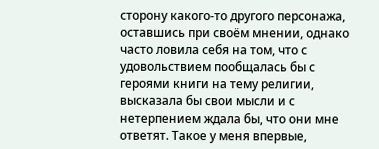сторону какого-то другого персонажа, оставшись при своём мнении, однако часто ловила себя на том, что с удовольствием пообщалась бы с героями книги на тему религии, высказала бы свои мысли и с нетерпением ждала бы, что они мне ответят. Такое у меня впервые,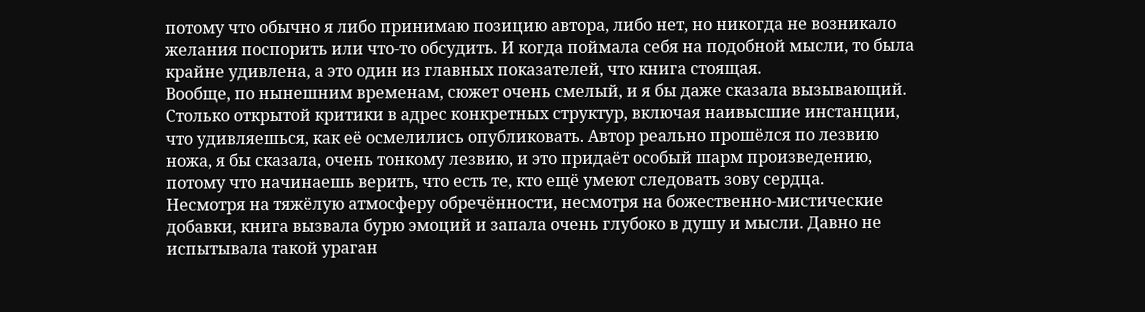потому что обычно я либо принимаю позицию автора, либо нет, но никогда не возникало желания поспорить или что-то обсудить. И когда поймала себя на подобной мысли, то была крайне удивлена, а это один из главных показателей, что книга стоящая.
Вообще, по нынешним временам, сюжет очень смелый, и я бы даже сказала вызывающий. Столько открытой критики в адрес конкретных структур, включая наивысшие инстанции, что удивляешься, как её осмелились опубликовать. Автор реально прошёлся по лезвию ножа, я бы сказала, очень тонкому лезвию, и это придаёт особый шарм произведению, потому что начинаешь верить, что есть те, кто ещё умеют следовать зову сердца.
Несмотря на тяжёлую атмосферу обречённости, несмотря на божественно-мистические добавки, книга вызвала бурю эмоций и запала очень глубоко в душу и мысли. Давно не испытывала такой ураган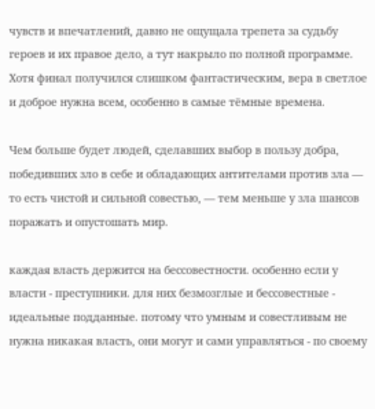чувств и впечатлений, давно не ощущала трепета за судьбу героев и их правое дело, а тут накрыло по полной программе. Хотя финал получился слишком фантастическим, вера в светлое и доброе нужна всем, особенно в самые тёмные времена.

Чем больше будет людей, сделавших выбор в пользу добра, победивших зло в себе и обладающих антителами против зла — то есть чистой и сильной совестью, — тем меньше у зла шансов поражать и опустошать мир.

каждая власть держится на бессовестности. особенно если у власти - преступники. для них безмозглые и бессовестные - идеальные подданные. потому что умным и совестливым не нужна никакая власть, они могут и сами управляться - по своему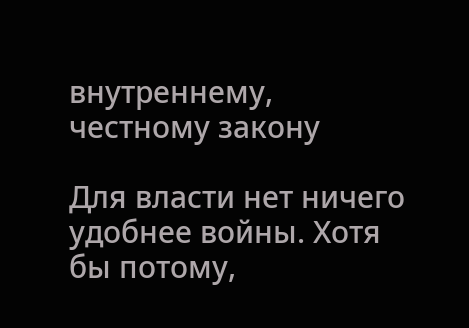внутреннему, честному закону

Для власти нет ничего удобнее войны. Хотя бы потому,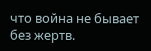что война не бывает без жертв.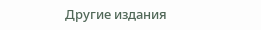Другие издания